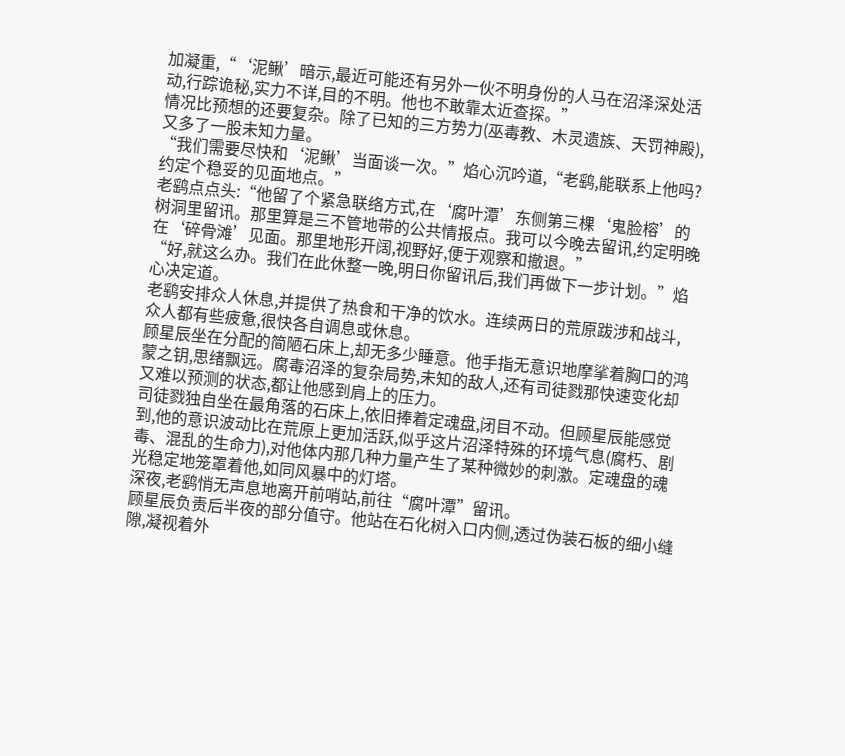加凝重,“‘泥鳅’暗示,最近可能还有另外一伙不明身份的人马在沼泽深处活动,行踪诡秘,实力不详,目的不明。他也不敢靠太近查探。”
情况比预想的还要复杂。除了已知的三方势力(巫毒教、木灵遗族、天罚神殿),又多了一股未知力量。
“我们需要尽快和‘泥鳅’当面谈一次。”焰心沉吟道,“老鹞,能联系上他吗?约定个稳妥的见面地点。”
老鹞点点头:“他留了个紧急联络方式,在‘腐叶潭’东侧第三棵‘鬼脸榕’的树洞里留讯。那里算是三不管地带的公共情报点。我可以今晚去留讯,约定明晚在‘碎骨滩’见面。那里地形开阔,视野好,便于观察和撤退。”
“好,就这么办。我们在此休整一晚,明日你留讯后,我们再做下一步计划。”焰心决定道。
老鹞安排众人休息,并提供了热食和干净的饮水。连续两日的荒原跋涉和战斗,众人都有些疲惫,很快各自调息或休息。
顾星辰坐在分配的简陋石床上,却无多少睡意。他手指无意识地摩挲着胸口的鸿蒙之钥,思绪飘远。腐毒沼泽的复杂局势,未知的敌人,还有司徒戮那快速变化却又难以预测的状态,都让他感到肩上的压力。
司徒戮独自坐在最角落的石床上,依旧捧着定魂盘,闭目不动。但顾星辰能感觉到,他的意识波动比在荒原上更加活跃,似乎这片沼泽特殊的环境气息(腐朽、剧毒、混乱的生命力),对他体内那几种力量产生了某种微妙的刺激。定魂盘的魂光稳定地笼罩着他,如同风暴中的灯塔。
深夜,老鹞悄无声息地离开前哨站,前往“腐叶潭”留讯。
顾星辰负责后半夜的部分值守。他站在石化树入口内侧,透过伪装石板的细小缝隙,凝视着外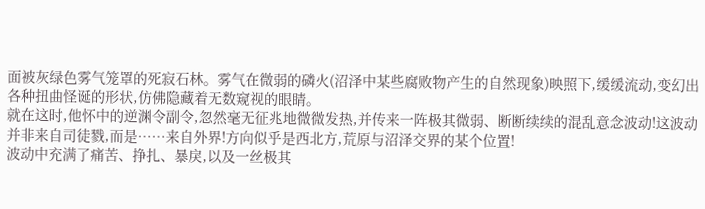面被灰绿色雾气笼罩的死寂石林。雾气在微弱的磷火(沼泽中某些腐败物产生的自然现象)映照下,缓缓流动,变幻出各种扭曲怪诞的形状,仿佛隐藏着无数窥视的眼睛。
就在这时,他怀中的逆渊令副令,忽然毫无征兆地微微发热,并传来一阵极其微弱、断断续续的混乱意念波动!这波动并非来自司徒戮,而是……来自外界!方向似乎是西北方,荒原与沼泽交界的某个位置!
波动中充满了痛苦、挣扎、暴戾,以及一丝极其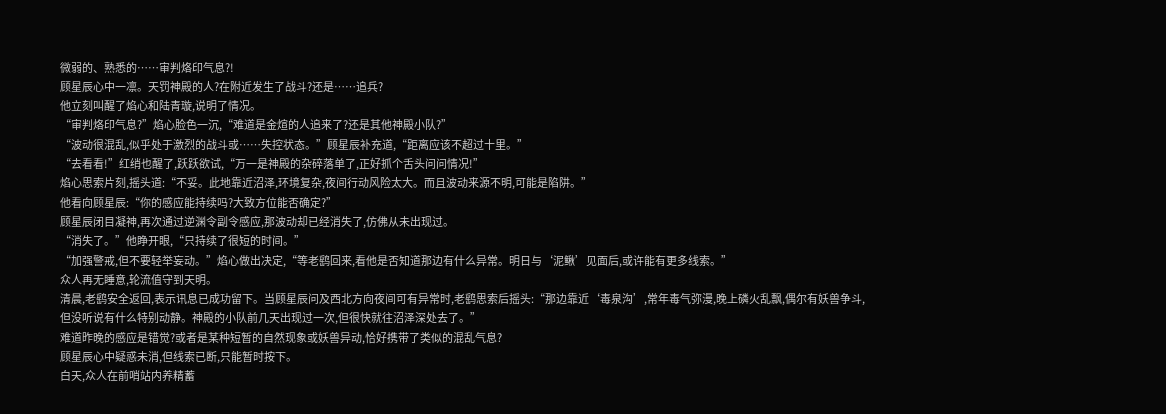微弱的、熟悉的……审判烙印气息?!
顾星辰心中一凛。天罚神殿的人?在附近发生了战斗?还是……追兵?
他立刻叫醒了焰心和陆青璇,说明了情况。
“审判烙印气息?”焰心脸色一沉,“难道是金煊的人追来了?还是其他神殿小队?”
“波动很混乱,似乎处于激烈的战斗或……失控状态。”顾星辰补充道,“距离应该不超过十里。”
“去看看!”红绡也醒了,跃跃欲试,“万一是神殿的杂碎落单了,正好抓个舌头问问情况!”
焰心思索片刻,摇头道:“不妥。此地靠近沼泽,环境复杂,夜间行动风险太大。而且波动来源不明,可能是陷阱。”
他看向顾星辰:“你的感应能持续吗?大致方位能否确定?”
顾星辰闭目凝神,再次通过逆渊令副令感应,那波动却已经消失了,仿佛从未出现过。
“消失了。”他睁开眼,“只持续了很短的时间。”
“加强警戒,但不要轻举妄动。”焰心做出决定,“等老鹞回来,看他是否知道那边有什么异常。明日与‘泥鳅’见面后,或许能有更多线索。”
众人再无睡意,轮流值守到天明。
清晨,老鹞安全返回,表示讯息已成功留下。当顾星辰问及西北方向夜间可有异常时,老鹞思索后摇头:“那边靠近‘毒泉沟’,常年毒气弥漫,晚上磷火乱飘,偶尔有妖兽争斗,但没听说有什么特别动静。神殿的小队前几天出现过一次,但很快就往沼泽深处去了。”
难道昨晚的感应是错觉?或者是某种短暂的自然现象或妖兽异动,恰好携带了类似的混乱气息?
顾星辰心中疑惑未消,但线索已断,只能暂时按下。
白天,众人在前哨站内养精蓄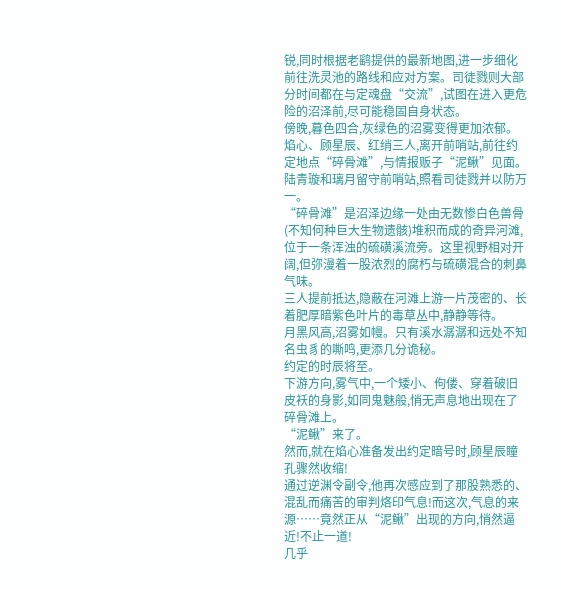锐,同时根据老鹞提供的最新地图,进一步细化前往洗灵池的路线和应对方案。司徒戮则大部分时间都在与定魂盘“交流”,试图在进入更危险的沼泽前,尽可能稳固自身状态。
傍晚,暮色四合,灰绿色的沼雾变得更加浓郁。
焰心、顾星辰、红绡三人,离开前哨站,前往约定地点“碎骨滩”,与情报贩子“泥鳅”见面。陆青璇和璃月留守前哨站,照看司徒戮并以防万一。
“碎骨滩”是沼泽边缘一处由无数惨白色兽骨(不知何种巨大生物遗骸)堆积而成的奇异河滩,位于一条浑浊的硫磺溪流旁。这里视野相对开阔,但弥漫着一股浓烈的腐朽与硫磺混合的刺鼻气味。
三人提前抵达,隐蔽在河滩上游一片茂密的、长着肥厚暗紫色叶片的毒草丛中,静静等待。
月黑风高,沼雾如幔。只有溪水潺潺和远处不知名虫豸的嘶鸣,更添几分诡秘。
约定的时辰将至。
下游方向,雾气中,一个矮小、佝偻、穿着破旧皮袄的身影,如同鬼魅般,悄无声息地出现在了碎骨滩上。
“泥鳅”来了。
然而,就在焰心准备发出约定暗号时,顾星辰瞳孔骤然收缩!
通过逆渊令副令,他再次感应到了那股熟悉的、混乱而痛苦的审判烙印气息!而这次,气息的来源……竟然正从“泥鳅”出现的方向,悄然逼近!不止一道!
几乎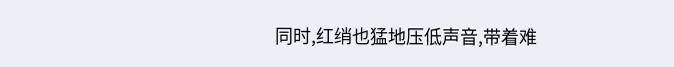同时,红绡也猛地压低声音,带着难